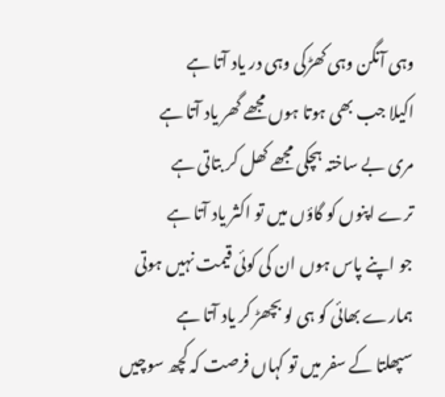وہی آنگن وہی کھڑکی وہی در یاد آتا ہے
اکیلا جب بھی ہوتا ہوں مجھے گھر یاد آتا ہے
مری بے ساختہ ہچکی مجھے کھل کر بتاتی ہے
ترے اپنوں کو گاؤں میں تو اکثر یاد آتا ہے
جو اپنے پاس ہوں ان کی کوئی قیمت نہیں ہوتی
ہمارے بھائی کو ہی لو بچھڑ کر یاد آتا ہے
سپھلتا کے سفر میں تو کہاں فرصت کہ کچھ سوچیں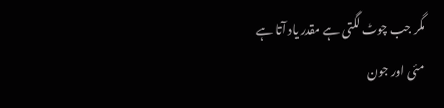مگر جب چوٹ لگتی ہے مقدر یاد آتا ہے
مئی اور جون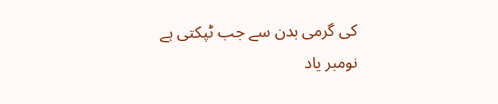کی گرمی بدن سے جب ٹپکتی ہے
نومبر یاد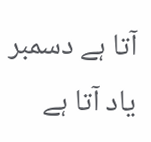آتا ہے دسمبر یاد آتا ہے